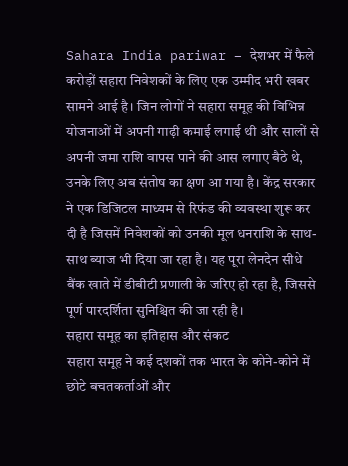Sahara India pariwar – देशभर में फैले करोड़ों सहारा निवेशकों के लिए एक उम्मीद भरी खबर सामने आई है। जिन लोगों ने सहारा समूह की विभिन्न योजनाओं में अपनी गाढ़ी कमाई लगाई थी और सालों से अपनी जमा राशि वापस पाने की आस लगाए बैठे थे, उनके लिए अब संतोष का क्षण आ गया है। केंद्र सरकार ने एक डिजिटल माध्यम से रिफंड की व्यवस्था शुरू कर दी है जिसमें निवेशकों को उनकी मूल धनराशि के साथ-साथ ब्याज भी दिया जा रहा है। यह पूरा लेनदेन सीधे बैंक खाते में डीबीटी प्रणाली के जरिए हो रहा है, जिससे पूर्ण पारदर्शिता सुनिश्चित की जा रही है।
सहारा समूह का इतिहास और संकट
सहारा समूह ने कई दशकों तक भारत के कोने-कोने में छोटे बचतकर्ताओं और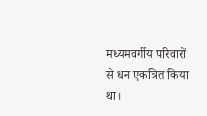मध्यमवर्गीय परिवारों से धन एकत्रित किया था।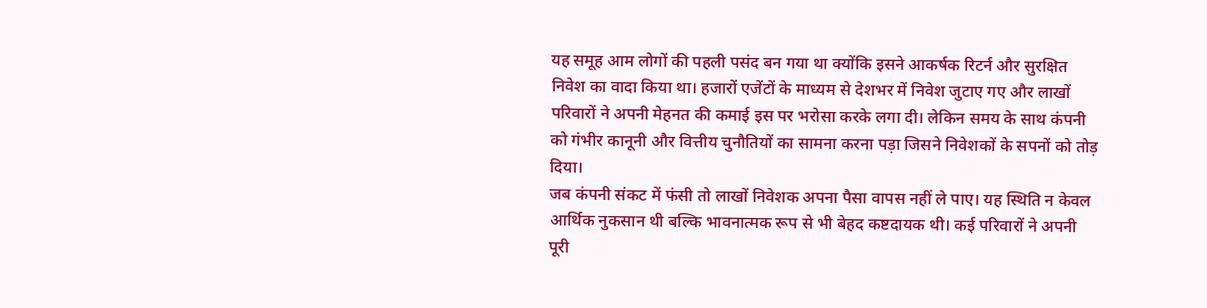यह समूह आम लोगों की पहली पसंद बन गया था क्योंकि इसने आकर्षक रिटर्न और सुरक्षित निवेश का वादा किया था। हजारों एजेंटों के माध्यम से देशभर में निवेश जुटाए गए और लाखों परिवारों ने अपनी मेहनत की कमाई इस पर भरोसा करके लगा दी। लेकिन समय के साथ कंपनी को गंभीर कानूनी और वित्तीय चुनौतियों का सामना करना पड़ा जिसने निवेशकों के सपनों को तोड़ दिया।
जब कंपनी संकट में फंसी तो लाखों निवेशक अपना पैसा वापस नहीं ले पाए। यह स्थिति न केवल आर्थिक नुकसान थी बल्कि भावनात्मक रूप से भी बेहद कष्टदायक थी। कई परिवारों ने अपनी पूरी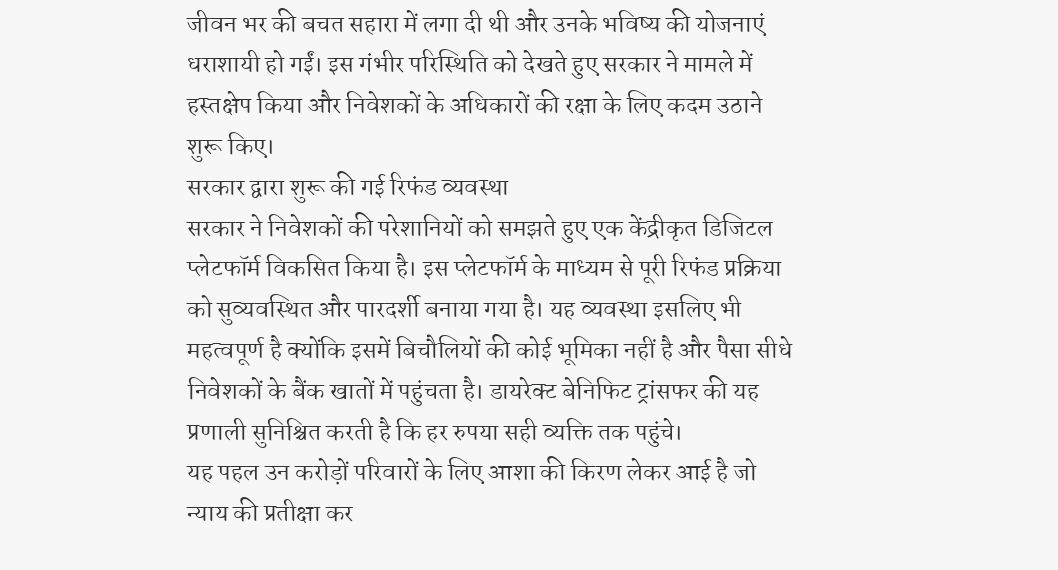जीवन भर की बचत सहारा में लगा दी थी और उनके भविष्य की योजनाएं धराशायी हो गईं। इस गंभीर परिस्थिति को देखते हुए सरकार ने मामले में हस्तक्षेप किया और निवेशकों के अधिकारों की रक्षा के लिए कदम उठाने शुरू किए।
सरकार द्वारा शुरू की गई रिफंड व्यवस्था
सरकार ने निवेशकों की परेशानियों को समझते हुए एक केंद्रीकृत डिजिटल प्लेटफॉर्म विकसित किया है। इस प्लेटफॉर्म के माध्यम से पूरी रिफंड प्रक्रिया को सुव्यवस्थित और पारदर्शी बनाया गया है। यह व्यवस्था इसलिए भी महत्वपूर्ण है क्योंकि इसमें बिचौलियों की कोई भूमिका नहीं है और पैसा सीधे निवेशकों के बैंक खातों में पहुंचता है। डायरेक्ट बेनिफिट ट्रांसफर की यह प्रणाली सुनिश्चित करती है कि हर रुपया सही व्यक्ति तक पहुंचे।
यह पहल उन करोड़ों परिवारों के लिए आशा की किरण लेकर आई है जो न्याय की प्रतीक्षा कर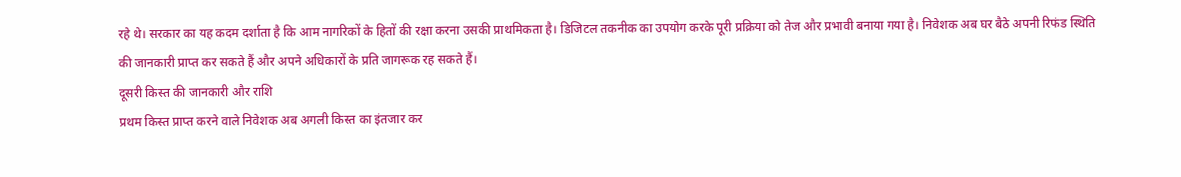रहे थे। सरकार का यह कदम दर्शाता है कि आम नागरिकों के हितों की रक्षा करना उसकी प्राथमिकता है। डिजिटल तकनीक का उपयोग करके पूरी प्रक्रिया को तेज और प्रभावी बनाया गया है। निवेशक अब घर बैठे अपनी रिफंड स्थिति की जानकारी प्राप्त कर सकते हैं और अपने अधिकारों के प्रति जागरूक रह सकते हैं।
दूसरी किस्त की जानकारी और राशि
प्रथम किस्त प्राप्त करने वाले निवेशक अब अगली किस्त का इंतजार कर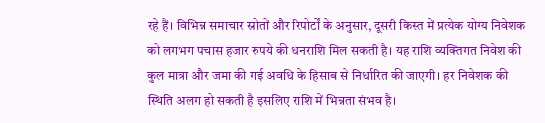रहे हैं। विभिन्न समाचार स्रोतों और रिपोर्टों के अनुसार, दूसरी किस्त में प्रत्येक योग्य निवेशक को लगभग पचास हजार रुपये की धनराशि मिल सकती है। यह राशि व्यक्तिगत निवेश की कुल मात्रा और जमा की गई अवधि के हिसाब से निर्धारित की जाएगी। हर निवेशक की स्थिति अलग हो सकती है इसलिए राशि में भिन्नता संभव है।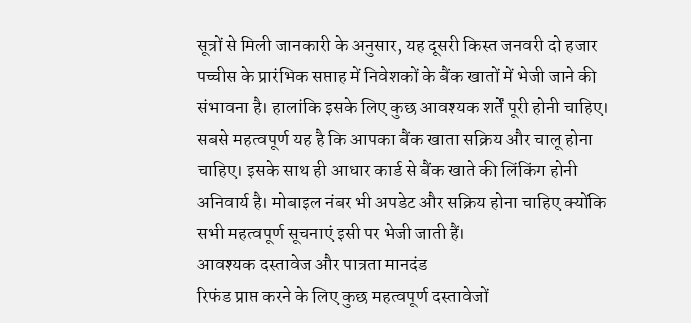सूत्रों से मिली जानकारी के अनुसार, यह दूसरी किस्त जनवरी दो हजार पच्चीस के प्रारंभिक सप्ताह में निवेशकों के बैंक खातों में भेजी जाने की संभावना है। हालांकि इसके लिए कुछ आवश्यक शर्तें पूरी होनी चाहिए। सबसे महत्वपूर्ण यह है कि आपका बैंक खाता सक्रिय और चालू होना चाहिए। इसके साथ ही आधार कार्ड से बैंक खाते की लिंकिंग होनी अनिवार्य है। मोबाइल नंबर भी अपडेट और सक्रिय होना चाहिए क्योंकि सभी महत्वपूर्ण सूचनाएं इसी पर भेजी जाती हैं।
आवश्यक दस्तावेज और पात्रता मानदंड
रिफंड प्राप्त करने के लिए कुछ महत्वपूर्ण दस्तावेजों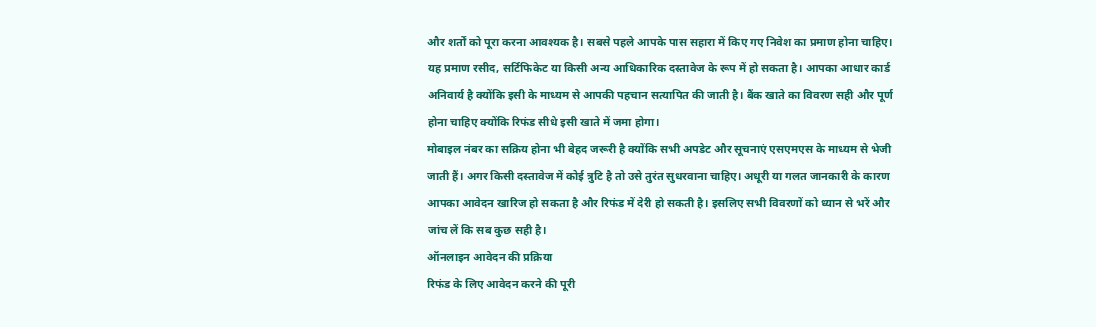और शर्तों को पूरा करना आवश्यक है। सबसे पहले आपके पास सहारा में किए गए निवेश का प्रमाण होना चाहिए। यह प्रमाण रसीद, सर्टिफिकेट या किसी अन्य आधिकारिक दस्तावेज के रूप में हो सकता है। आपका आधार कार्ड अनिवार्य है क्योंकि इसी के माध्यम से आपकी पहचान सत्यापित की जाती है। बैंक खाते का विवरण सही और पूर्ण होना चाहिए क्योंकि रिफंड सीधे इसी खाते में जमा होगा।
मोबाइल नंबर का सक्रिय होना भी बेहद जरूरी है क्योंकि सभी अपडेट और सूचनाएं एसएमएस के माध्यम से भेजी जाती हैं। अगर किसी दस्तावेज में कोई त्रुटि है तो उसे तुरंत सुधरवाना चाहिए। अधूरी या गलत जानकारी के कारण आपका आवेदन खारिज हो सकता है और रिफंड में देरी हो सकती है। इसलिए सभी विवरणों को ध्यान से भरें और जांच लें कि सब कुछ सही है।
ऑनलाइन आवेदन की प्रक्रिया
रिफंड के लिए आवेदन करने की पूरी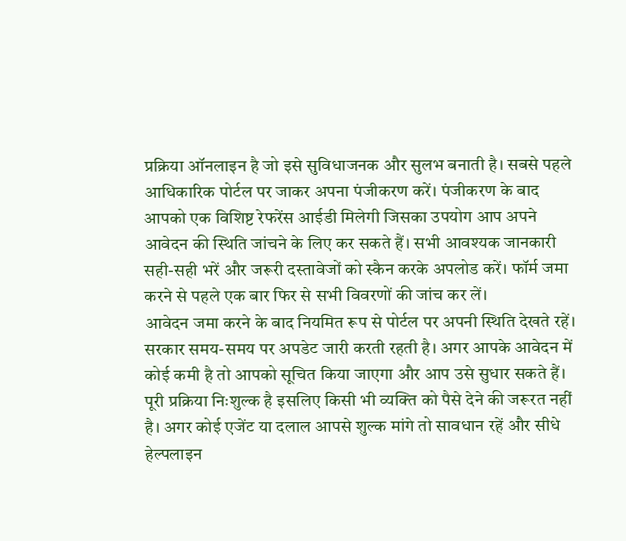प्रक्रिया ऑनलाइन है जो इसे सुविधाजनक और सुलभ बनाती है। सबसे पहले आधिकारिक पोर्टल पर जाकर अपना पंजीकरण करें। पंजीकरण के बाद आपको एक विशिष्ट रेफरेंस आईडी मिलेगी जिसका उपयोग आप अपने आवेदन की स्थिति जांचने के लिए कर सकते हैं। सभी आवश्यक जानकारी सही-सही भरें और जरूरी दस्तावेजों को स्कैन करके अपलोड करें। फॉर्म जमा करने से पहले एक बार फिर से सभी विवरणों की जांच कर लें।
आवेदन जमा करने के बाद नियमित रूप से पोर्टल पर अपनी स्थिति देखते रहें। सरकार समय-समय पर अपडेट जारी करती रहती है। अगर आपके आवेदन में कोई कमी है तो आपको सूचित किया जाएगा और आप उसे सुधार सकते हैं। पूरी प्रक्रिया निःशुल्क है इसलिए किसी भी व्यक्ति को पैसे देने की जरूरत नहीं है। अगर कोई एजेंट या दलाल आपसे शुल्क मांगे तो सावधान रहें और सीधे हेल्पलाइन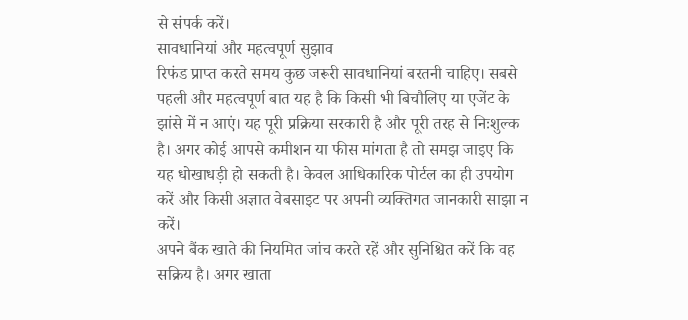से संपर्क करें।
सावधानियां और महत्वपूर्ण सुझाव
रिफंड प्राप्त करते समय कुछ जरूरी सावधानियां बरतनी चाहिए। सबसे पहली और महत्वपूर्ण बात यह है कि किसी भी बिचौलिए या एजेंट के झांसे में न आएं। यह पूरी प्रक्रिया सरकारी है और पूरी तरह से निःशुल्क है। अगर कोई आपसे कमीशन या फीस मांगता है तो समझ जाइए कि यह धोखाधड़ी हो सकती है। केवल आधिकारिक पोर्टल का ही उपयोग करें और किसी अज्ञात वेबसाइट पर अपनी व्यक्तिगत जानकारी साझा न करें।
अपने बैंक खाते की नियमित जांच करते रहें और सुनिश्चित करें कि वह सक्रिय है। अगर खाता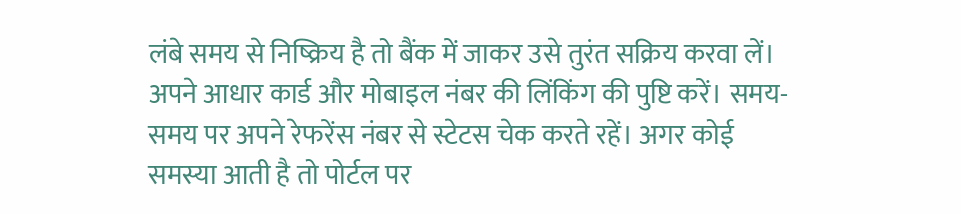लंबे समय से निष्क्रिय है तो बैंक में जाकर उसे तुरंत सक्रिय करवा लें। अपने आधार कार्ड और मोबाइल नंबर की लिंकिंग की पुष्टि करें। समय-समय पर अपने रेफरेंस नंबर से स्टेटस चेक करते रहें। अगर कोई समस्या आती है तो पोर्टल पर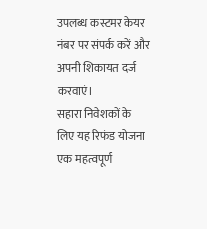उपलब्ध कस्टमर केयर नंबर पर संपर्क करें और अपनी शिकायत दर्ज करवाएं।
सहारा निवेशकों के लिए यह रिफंड योजना एक महत्वपूर्ण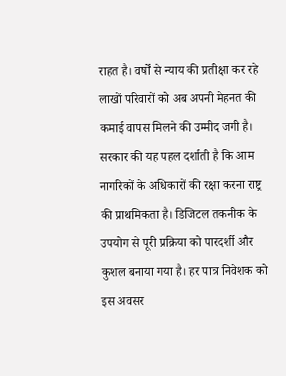राहत है। वर्षों से न्याय की प्रतीक्षा कर रहे लाखों परिवारों को अब अपनी मेहनत की कमाई वापस मिलने की उम्मीद जगी है। सरकार की यह पहल दर्शाती है कि आम नागरिकों के अधिकारों की रक्षा करना राष्ट्र की प्राथमिकता है। डिजिटल तकनीक के उपयोग से पूरी प्रक्रिया को पारदर्शी और कुशल बनाया गया है। हर पात्र निवेशक को इस अवसर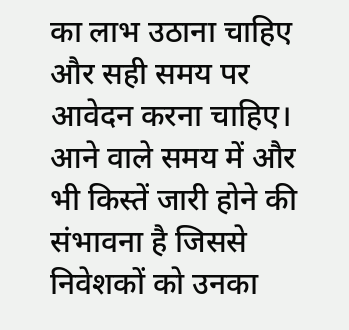का लाभ उठाना चाहिए और सही समय पर आवेदन करना चाहिए।
आने वाले समय में और भी किस्तें जारी होने की संभावना है जिससे निवेशकों को उनका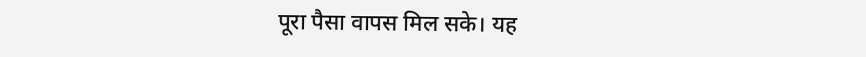पूरा पैसा वापस मिल सके। यह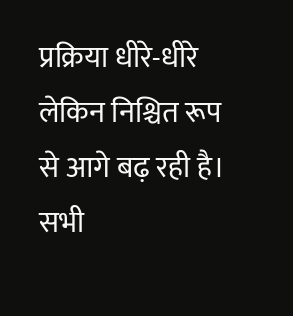प्रक्रिया धीरे-धीरे लेकिन निश्चित रूप से आगे बढ़ रही है। सभी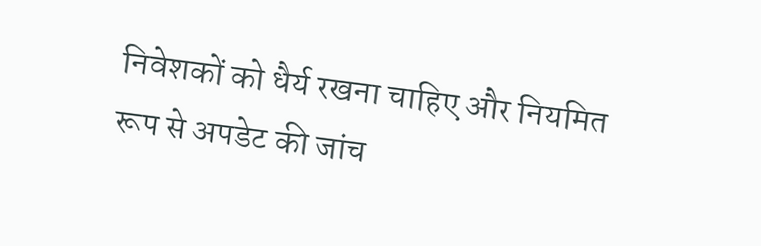निवेशकों को धैर्य रखना चाहिए और नियमित रूप से अपडेट की जांच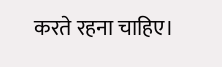करते रहना चाहिए।